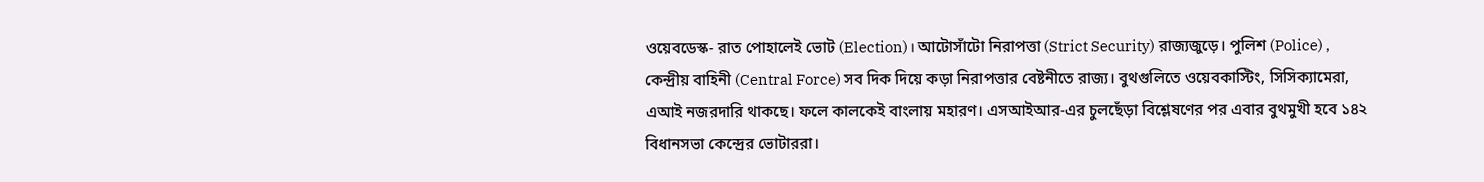ওয়েবডেস্ক- রাত পোহালেই ভোট (Election) । আটোসাঁটো নিরাপত্তা (Strict Security) রাজ্যজুড়ে। পুলিশ (Police) , কেন্দ্রীয় বাহিনী (Central Force) সব দিক দিয়ে কড়া নিরাপত্তার বেষ্টনীতে রাজ্য। বুথগুলিতে ওয়েবকাস্টিং, সিসিক্যামেরা, এআই নজরদারি থাকছে। ফলে কালকেই বাংলায় মহারণ। এসআইআর-এর চুলছেঁড়া বিশ্লেষণের পর এবার বুথমুখী হবে ১৪২ বিধানসভা কেন্দ্রের ভোটাররা।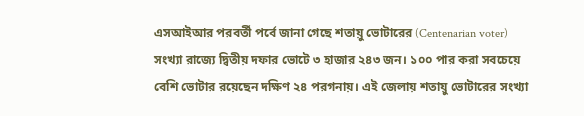এসআইআর পরবর্তী পর্বে জানা গেছে শতায়ু ভোটারের (Centenarian voter) সংখ্যা রাজ্যে দ্বিতীয় দফার ভোটে ৩ হাজার ২৪৩ জন। ১০০ পার করা সবচেয়ে বেশি ভোটার রয়েছেন দক্ষিণ ২৪ পরগনায়। এই জেলায় শতায়ু ভোটারের সংখ্যা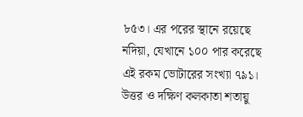৮৫৩। এর পরের স্থানে রয়েছে নদিয়া, যেখানে ১০০ পার করেছে এই রকম ভোটারের সংখ্যা ৭৯১। উত্তর ও দক্ষিণ কলকাতা শতায়ু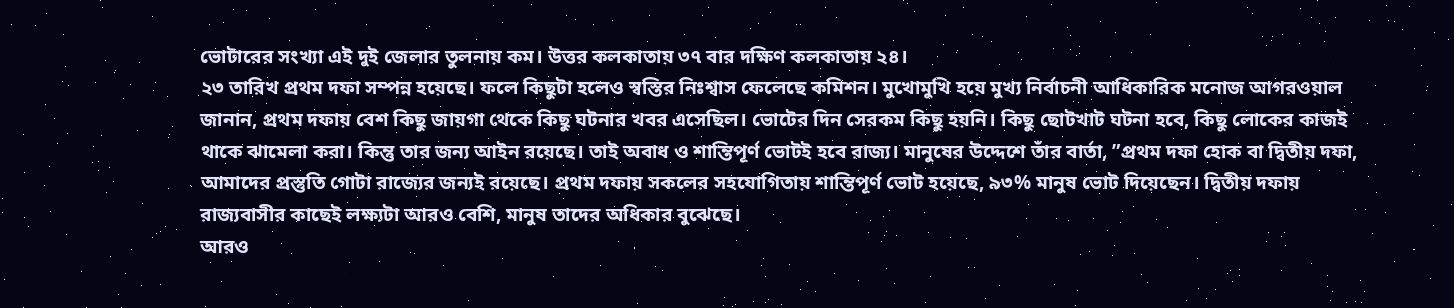ভোটারের সংখ্যা এই দুই জেলার তুলনায় কম। উত্তর কলকাতায় ৩৭ বার দক্ষিণ কলকাতায় ২৪।
২৩ তারিখ প্রথম দফা সম্পন্ন হয়েছে। ফলে কিছুটা হলেও স্বস্তির নিঃশ্বাস ফেলেছে কমিশন। মুখোমুখি হয়ে মুখ্য নির্বাচনী আধিকারিক মনোজ আগরওয়াল জানান, প্রথম দফায় বেশ কিছু জায়গা থেকে কিছু ঘটনার খবর এসেছিল। ভোটের দিন সেরকম কিছু হয়নি। কিছু ছোটখাট ঘটনা হবে, কিছু লোকের কাজই থাকে ঝামেলা করা। কিন্তু তার জন্য আইন রয়েছে। তাই অবাধ ও শান্তিপূর্ণ ভোটই হবে রাজ্য। মানুষের উদ্দেশে তাঁর বার্তা, ”প্রথম দফা হোক বা দ্বিতীয় দফা, আমাদের প্রস্তুতি গোটা রাজ্যের জন্যই রয়েছে। প্রথম দফায় সকলের সহযোগিতায় শান্তিপূর্ণ ভোট হয়েছে, ৯৩% মানুষ ভোট দিয়েছেন। দ্বিতীয় দফায় রাজ্যবাসীর কাছেই লক্ষ্যটা আরও বেশি, মানুষ তাদের অধিকার বুঝেছে।
আরও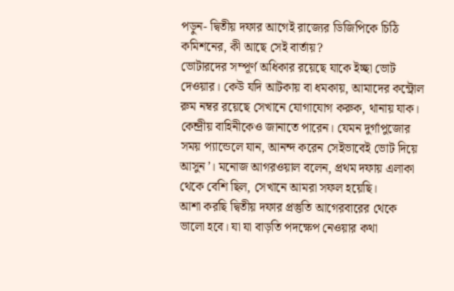পড়ুন- দ্বিতীয় দফার আগেই রাজ্যের ডিজিপিকে চিঠি কমিশনের, কী আছে সেই বার্তায়?
ভোটারদের সম্পূর্ণ অধিকার রয়েছে যাকে ইচ্ছা ভোট দেওয়ার। কেউ যদি আটকায় বা ধমকায়, আমাদের কন্ট্রোল রুম নম্বর রয়েছে সেখানে যোগাযোগ করুক, থানায় যাক। কেন্দ্রীয় বাহিনীকেও জানাতে পারেন। যেমন দুর্গাপুজোর সময় প্যান্ডেলে যান, আনন্দ করেন সেইভাবেই ভোট দিয়ে আসুন’। মনোজ আগরওয়াল বলেন, প্রথম দফায় এলাকা থেকে বেশি ছিল, সেখানে আমরা সফল হয়েছি।
আশা করছি দ্বিতীয় দফার প্রস্তুতি আগেরবারের থেকে ভালো হবে। যা যা বাড়তি পদক্ষেপ নেওয়ার কথা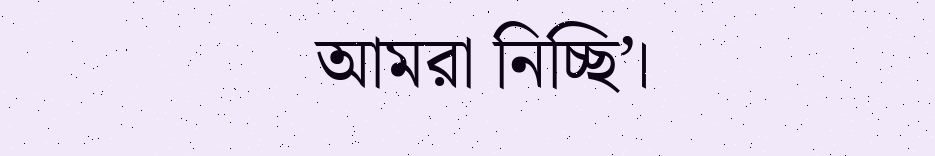আমরা নিচ্ছি’।